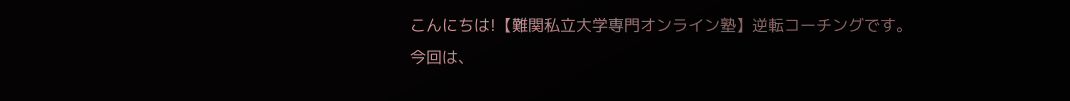こんにちは!【難関私立大学専門オンライン塾】逆転コーチングです。
今回は、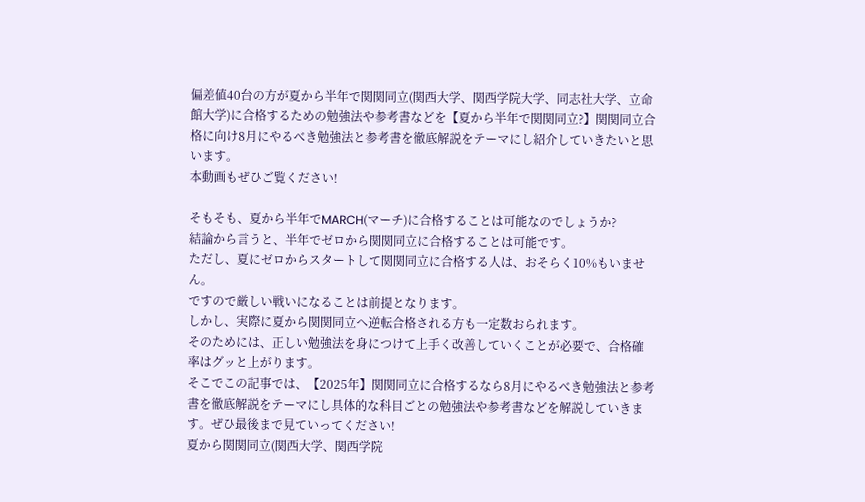偏差値40台の方が夏から半年で関関同立(関西大学、関西学院大学、同志社大学、立命館大学)に合格するための勉強法や参考書などを【夏から半年で関関同立?】関関同立合格に向け8月にやるべき勉強法と参考書を徹底解説をテーマにし紹介していきたいと思います。
本動画もぜひご覧ください!

そもそも、夏から半年でMARCH(マーチ)に合格することは可能なのでしょうか?
結論から言うと、半年でゼロから関関同立に合格することは可能です。
ただし、夏にゼロからスタートして関関同立に合格する人は、おそらく10%もいません。
ですので厳しい戦いになることは前提となります。
しかし、実際に夏から関関同立へ逆転合格される方も一定数おられます。
そのためには、正しい勉強法を身につけて上手く改善していくことが必要で、合格確率はグッと上がります。
そこでこの記事では、【2025年】関関同立に合格するなら8月にやるべき勉強法と参考書を徹底解説をテーマにし具体的な科目ごとの勉強法や参考書などを解説していきます。ぜひ最後まで見ていってください!
夏から関関同立(関西大学、関西学院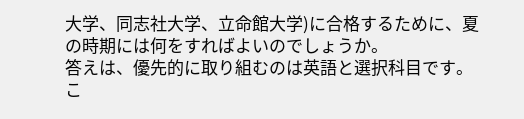大学、同志社大学、立命館大学)に合格するために、夏の時期には何をすればよいのでしょうか。
答えは、優先的に取り組むのは英語と選択科目です。
こ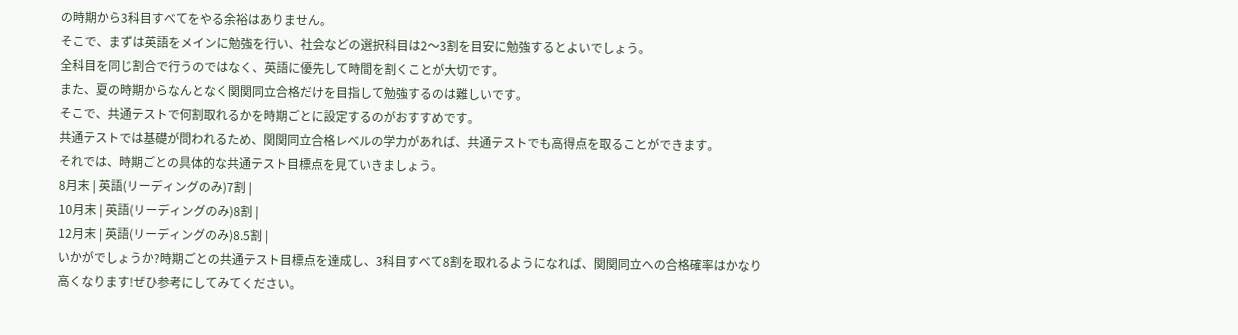の時期から3科目すべてをやる余裕はありません。
そこで、まずは英語をメインに勉強を行い、社会などの選択科目は2〜3割を目安に勉強するとよいでしょう。
全科目を同じ割合で行うのではなく、英語に優先して時間を割くことが大切です。
また、夏の時期からなんとなく関関同立合格だけを目指して勉強するのは難しいです。
そこで、共通テストで何割取れるかを時期ごとに設定するのがおすすめです。
共通テストでは基礎が問われるため、関関同立合格レベルの学力があれば、共通テストでも高得点を取ることができます。
それでは、時期ごとの具体的な共通テスト目標点を見ていきましょう。
8月末 | 英語(リーディングのみ)7割 |
10月末 | 英語(リーディングのみ)8割 |
12月末 | 英語(リーディングのみ)8.5割 |
いかがでしょうか?時期ごとの共通テスト目標点を達成し、3科目すべて8割を取れるようになれば、関関同立への合格確率はかなり高くなります!ぜひ参考にしてみてください。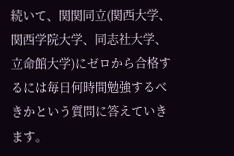続いて、関関同立(関西大学、関西学院大学、同志社大学、立命館大学)にゼロから合格するには毎日何時間勉強するべきかという質問に答えていきます。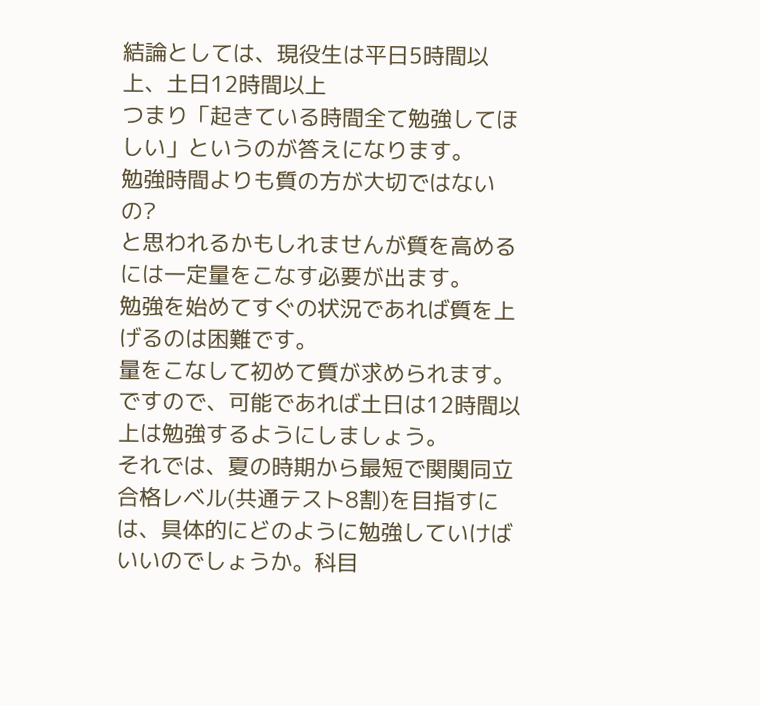結論としては、現役生は平日5時間以上、土日12時間以上
つまり「起きている時間全て勉強してほしい」というのが答えになります。
勉強時間よりも質の方が大切ではないの?
と思われるかもしれませんが質を高めるには一定量をこなす必要が出ます。
勉強を始めてすぐの状況であれば質を上げるのは困難です。
量をこなして初めて質が求められます。
ですので、可能であれば土日は12時間以上は勉強するようにしましょう。
それでは、夏の時期から最短で関関同立合格レベル(共通テスト8割)を目指すには、具体的にどのように勉強していけばいいのでしょうか。科目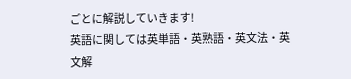ごとに解説していきます!
英語に関しては英単語・英熟語・英文法・英文解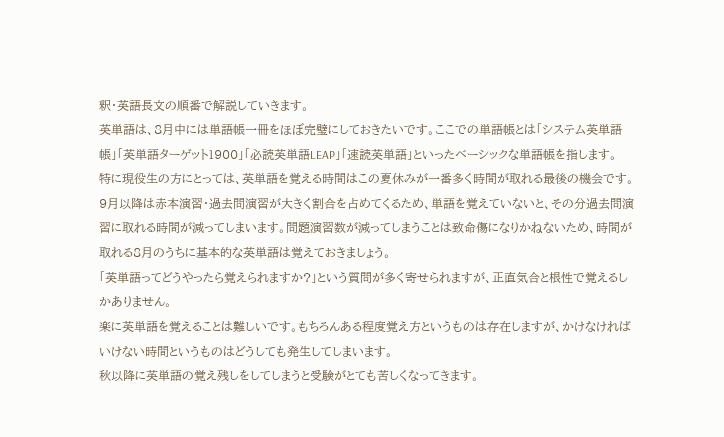釈・英語長文の順番で解説していきます。
英単語は、8月中には単語帳一冊をほぼ完璧にしておきたいです。ここでの単語帳とは「システム英単語帳」「英単語ターゲット1900」「必読英単語LEAP」「速読英単語」といったベーシックな単語帳を指します。
特に現役生の方にとっては、英単語を覚える時間はこの夏休みが一番多く時間が取れる最後の機会です。
9月以降は赤本演習・過去問演習が大きく割合を占めてくるため、単語を覚えていないと、その分過去問演習に取れる時間が減ってしまいます。問題演習数が減ってしまうことは致命傷になりかねないため、時間が取れる8月のうちに基本的な英単語は覚えておきましょう。
「英単語ってどうやったら覚えられますか?」という質問が多く寄せられますが、正直気合と根性で覚えるしかありません。
楽に英単語を覚えることは難しいです。もちろんある程度覚え方というものは存在しますが、かけなければいけない時間というものはどうしても発生してしまいます。
秋以降に英単語の覚え残しをしてしまうと受験がとても苦しくなってきます。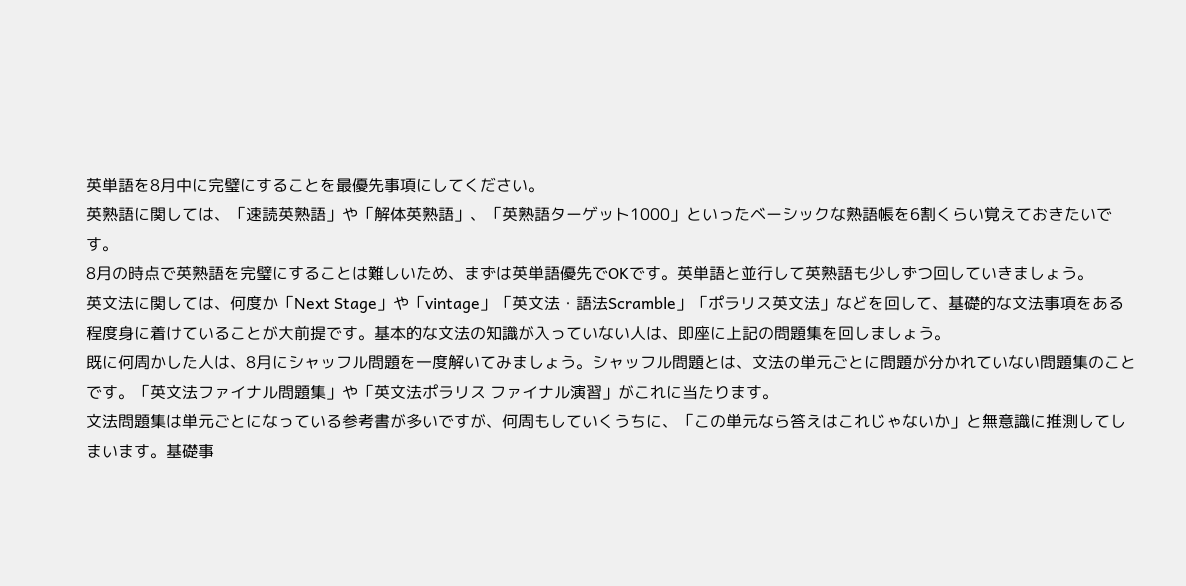英単語を8月中に完璧にすることを最優先事項にしてください。
英熟語に関しては、「速読英熟語」や「解体英熟語」、「英熟語ターゲット1000」といったベーシックな熟語帳を6割くらい覚えておきたいです。
8月の時点で英熟語を完璧にすることは難しいため、まずは英単語優先でOKです。英単語と並行して英熟語も少しずつ回していきましょう。
英文法に関しては、何度か「Next Stage」や「vintage」「英文法・語法Scramble」「ポラリス英文法」などを回して、基礎的な文法事項をある程度身に着けていることが大前提です。基本的な文法の知識が入っていない人は、即座に上記の問題集を回しましょう。
既に何周かした人は、8月にシャッフル問題を一度解いてみましょう。シャッフル問題とは、文法の単元ごとに問題が分かれていない問題集のことです。「英文法ファイナル問題集」や「英文法ポラリス ファイナル演習」がこれに当たります。
文法問題集は単元ごとになっている参考書が多いですが、何周もしていくうちに、「この単元なら答えはこれじゃないか」と無意識に推測してしまいます。基礎事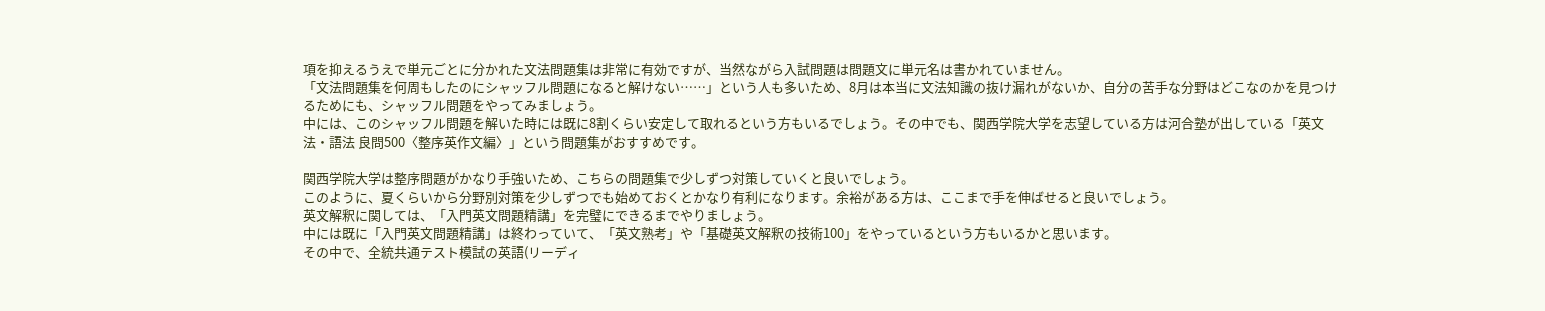項を抑えるうえで単元ごとに分かれた文法問題集は非常に有効ですが、当然ながら入試問題は問題文に単元名は書かれていません。
「文法問題集を何周もしたのにシャッフル問題になると解けない……」という人も多いため、8月は本当に文法知識の抜け漏れがないか、自分の苦手な分野はどこなのかを見つけるためにも、シャッフル問題をやってみましょう。
中には、このシャッフル問題を解いた時には既に8割くらい安定して取れるという方もいるでしょう。その中でも、関西学院大学を志望している方は河合塾が出している「英文法・語法 良問500〈整序英作文編〉」という問題集がおすすめです。

関西学院大学は整序問題がかなり手強いため、こちらの問題集で少しずつ対策していくと良いでしょう。
このように、夏くらいから分野別対策を少しずつでも始めておくとかなり有利になります。余裕がある方は、ここまで手を伸ばせると良いでしょう。
英文解釈に関しては、「入門英文問題精講」を完璧にできるまでやりましょう。
中には既に「入門英文問題精講」は終わっていて、「英文熟考」や「基礎英文解釈の技術100」をやっているという方もいるかと思います。
その中で、全統共通テスト模試の英語(リーディ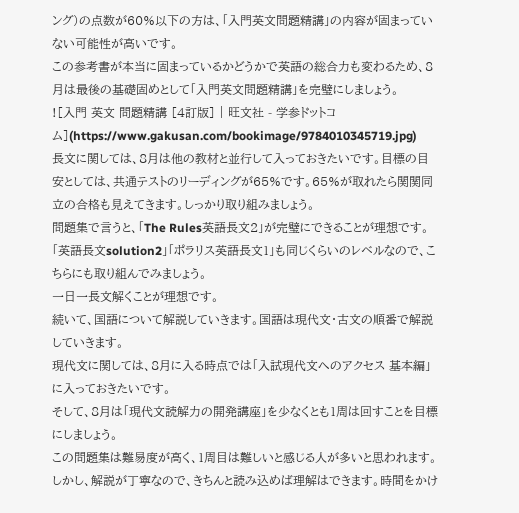ング)の点数が60%以下の方は、「入門英文問題精講」の内容が固まっていない可能性が高いです。
この参考書が本当に固まっているかどうかで英語の総合力も変わるため、8月は最後の基礎固めとして「入門英文問題精講」を完璧にしましょう。
![入門 英文 問題精講 [4訂版] | 旺文社 - 学参ドットコム](https://www.gakusan.com/bookimage/9784010345719.jpg)
長文に関しては、8月は他の教材と並行して入っておきたいです。目標の目安としては、共通テストのリーディングが65%です。65%が取れたら関関同立の合格も見えてきます。しっかり取り組みましょう。
問題集で言うと、「The Rules英語長文2」が完璧にできることが理想です。「英語長文solution2」「ポラリス英語長文1」も同じくらいのレベルなので、こちらにも取り組んでみましょう。
一日一長文解くことが理想です。
続いて、国語について解説していきます。国語は現代文・古文の順番で解説していきます。
現代文に関しては、8月に入る時点では「入試現代文へのアクセス 基本編」に入っておきたいです。
そして、8月は「現代文読解力の開発講座」を少なくとも1周は回すことを目標にしましょう。
この問題集は難易度が高く、1周目は難しいと感じる人が多いと思われます。しかし、解説が丁寧なので、きちんと読み込めば理解はできます。時間をかけ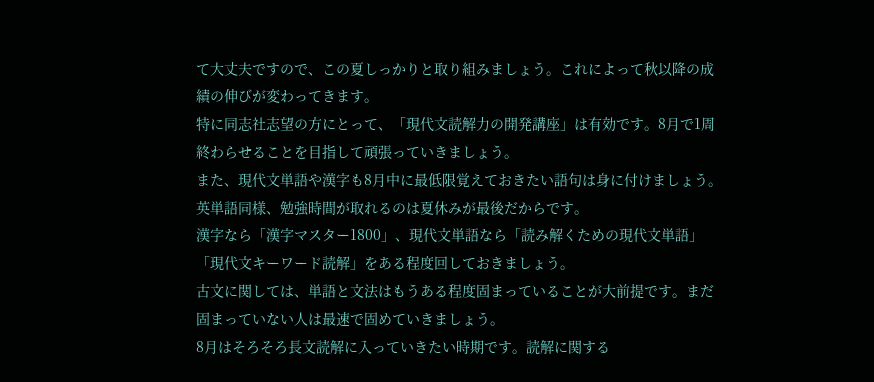て大丈夫ですので、この夏しっかりと取り組みましょう。これによって秋以降の成績の伸びが変わってきます。
特に同志社志望の方にとって、「現代文読解力の開発講座」は有効です。8月で1周終わらせることを目指して頑張っていきましょう。
また、現代文単語や漢字も8月中に最低限覚えておきたい語句は身に付けましょう。英単語同様、勉強時間が取れるのは夏休みが最後だからです。
漢字なら「漢字マスター1800」、現代文単語なら「読み解くための現代文単語」「現代文キーワード読解」をある程度回しておきましょう。
古文に関しては、単語と文法はもうある程度固まっていることが大前提です。まだ固まっていない人は最速で固めていきましょう。
8月はそろそろ長文読解に入っていきたい時期です。読解に関する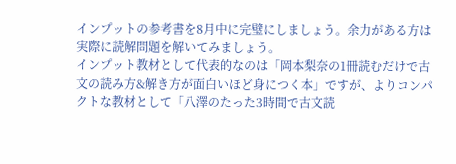インプットの参考書を8月中に完璧にしましょう。余力がある方は実際に読解問題を解いてみましょう。
インプット教材として代表的なのは「岡本梨奈の1冊読むだけで古文の読み方&解き方が面白いほど身につく本」ですが、よりコンパクトな教材として「八澤のたった3時間で古文読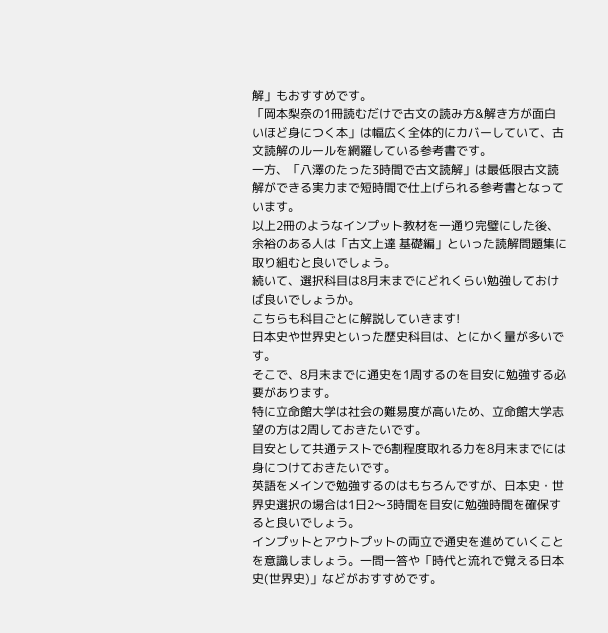解」もおすすめです。
「岡本梨奈の1冊読むだけで古文の読み方&解き方が面白いほど身につく本」は幅広く全体的にカバーしていて、古文読解のルールを網羅している参考書です。
一方、「八澤のたった3時間で古文読解」は最低限古文読解ができる実力まで短時間で仕上げられる参考書となっています。
以上2冊のようなインプット教材を一通り完璧にした後、余裕のある人は「古文上達 基礎編」といった読解問題集に取り組むと良いでしょう。
続いて、選択科目は8月末までにどれくらい勉強しておけば良いでしょうか。
こちらも科目ごとに解説していきます!
日本史や世界史といった歴史科目は、とにかく量が多いです。
そこで、8月末までに通史を1周するのを目安に勉強する必要があります。
特に立命館大学は社会の難易度が高いため、立命館大学志望の方は2周しておきたいです。
目安として共通テストで6割程度取れる力を8月末までには身につけておきたいです。
英語をメインで勉強するのはもちろんですが、日本史・世界史選択の場合は1日2〜3時間を目安に勉強時間を確保すると良いでしょう。
インプットとアウトプットの両立で通史を進めていくことを意識しましょう。一問一答や「時代と流れで覚える日本史(世界史)」などがおすすめです。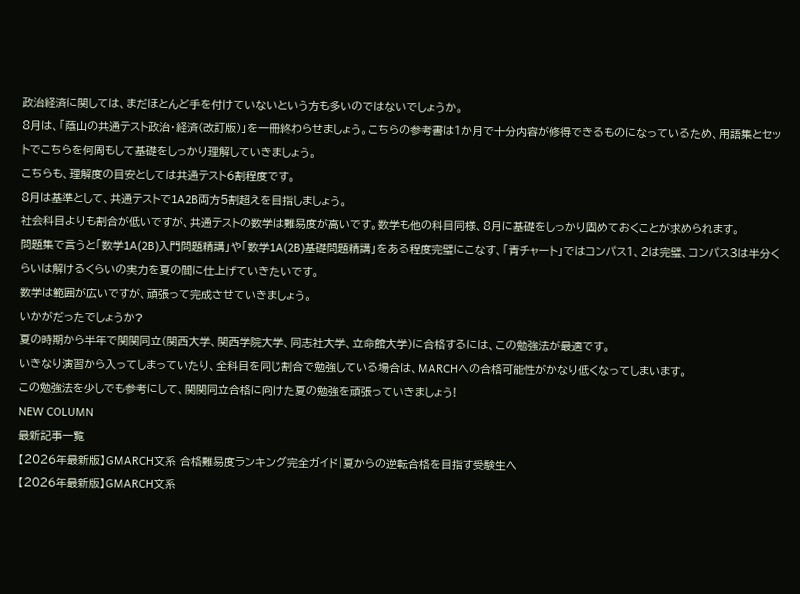政治経済に関しては、まだほとんど手を付けていないという方も多いのではないでしょうか。
8月は、「蔭山の共通テスト政治・経済(改訂版)」を一冊終わらせましょう。こちらの参考書は1か月で十分内容が修得できるものになっているため、用語集とセットでこちらを何周もして基礎をしっかり理解していきましょう。
こちらも、理解度の目安としては共通テスト6割程度です。
8月は基準として、共通テストで1A2B両方5割超えを目指しましょう。
社会科目よりも割合が低いですが、共通テストの数学は難易度が高いです。数学も他の科目同様、8月に基礎をしっかり固めておくことが求められます。
問題集で言うと「数学1A(2B)入門問題精講」や「数学1A(2B)基礎問題精講」をある程度完璧にこなす、「青チャート」ではコンパス1、2は完璧、コンパス3は半分くらいは解けるくらいの実力を夏の間に仕上げていきたいです。
数学は範囲が広いですが、頑張って完成させていきましょう。
いかがだったでしょうか?
夏の時期から半年で関関同立(関西大学、関西学院大学、同志社大学、立命館大学)に合格するには、この勉強法が最適です。
いきなり演習から入ってしまっていたり、全科目を同じ割合で勉強している場合は、MARCHへの合格可能性がかなり低くなってしまいます。
この勉強法を少しでも参考にして、関関同立合格に向けた夏の勉強を頑張っていきましょう!
NEW COLUMN
最新記事一覧
【2026年最新版】GMARCH文系 合格難易度ランキング完全ガイド|夏からの逆転合格を目指す受験生へ
【2026年最新版】GMARCH文系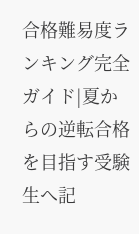合格難易度ランキング完全ガイド|夏からの逆転合格を目指す受験生へ記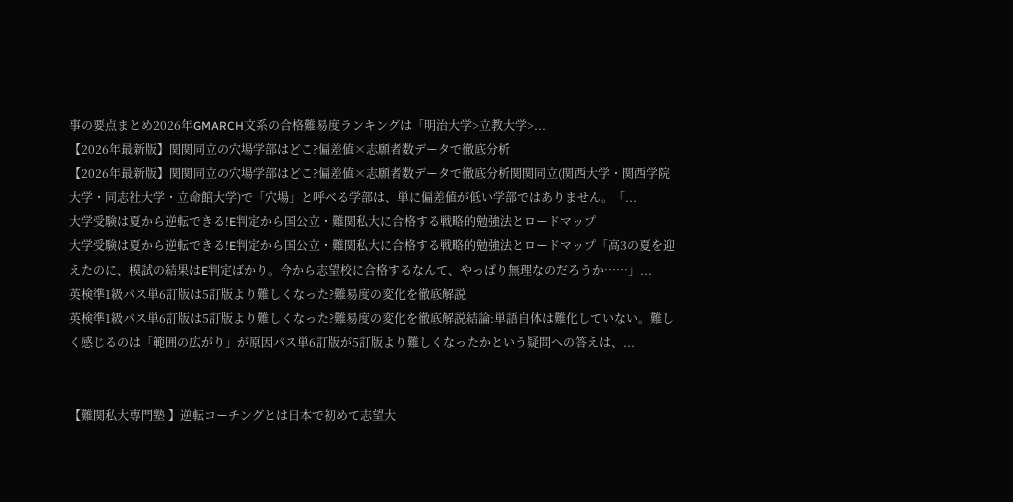事の要点まとめ2026年GMARCH文系の合格難易度ランキングは「明治大学>立教大学>...
【2026年最新版】関関同立の穴場学部はどこ?偏差値×志願者数データで徹底分析
【2026年最新版】関関同立の穴場学部はどこ?偏差値×志願者数データで徹底分析関関同立(関西大学・関西学院大学・同志社大学・立命館大学)で「穴場」と呼べる学部は、単に偏差値が低い学部ではありません。「...
大学受験は夏から逆転できる!E判定から国公立・難関私大に合格する戦略的勉強法とロードマップ
大学受験は夏から逆転できる!E判定から国公立・難関私大に合格する戦略的勉強法とロードマップ「高3の夏を迎えたのに、模試の結果はE判定ばかり。今から志望校に合格するなんて、やっぱり無理なのだろうか……」...
英検準1級パス単6訂版は5訂版より難しくなった?難易度の変化を徹底解説
英検準1級パス単6訂版は5訂版より難しくなった?難易度の変化を徹底解説結論:単語自体は難化していない。難しく感じるのは「範囲の広がり」が原因パス単6訂版が5訂版より難しくなったかという疑問への答えは、...


【難関私大専門塾 】逆転コーチングとは日本で初めて志望大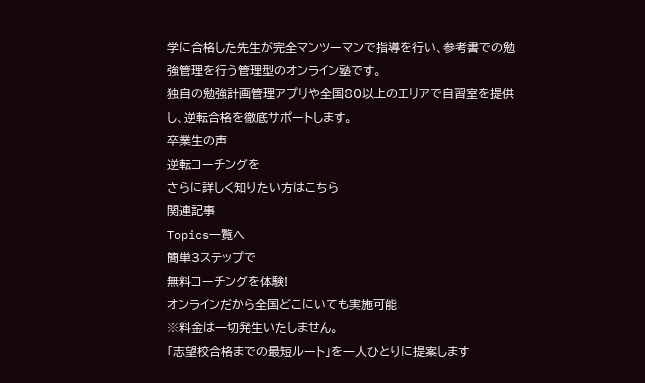学に合格した先生が完全マンツーマンで指導を行い、参考書での勉強管理を行う管理型のオンライン塾です。
独自の勉強計画管理アプリや全国80以上のエリアで自習室を提供し、逆転合格を徹底サポートします。
卒業生の声
逆転コーチングを
さらに詳しく知りたい方はこちら
関連記事
Topics一覧へ
簡単3ステップで
無料コーチングを体験!
オンラインだから全国どこにいても実施可能
※料金は一切発生いたしません。
「志望校合格までの最短ルート」を一人ひとりに提案します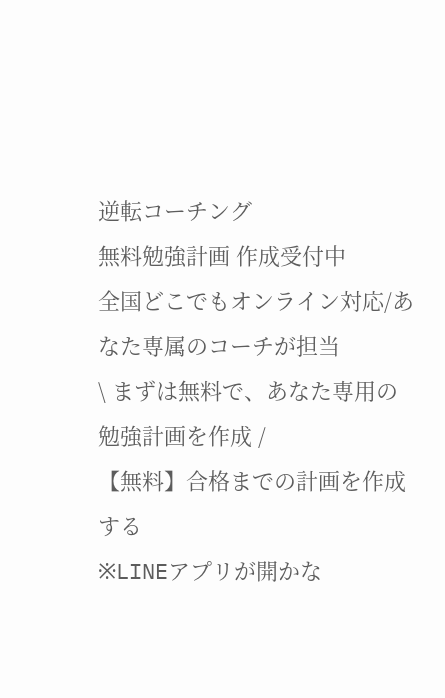逆転コーチング
無料勉強計画 作成受付中
全国どこでもオンライン対応/あなた専属のコーチが担当
\ まずは無料で、あなた専用の勉強計画を作成 /
【無料】合格までの計画を作成する
※LINEアプリが開かな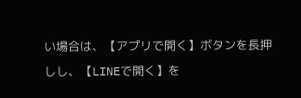い場合は、【アプリで開く】ボタンを長押しし、【LINEで開く】を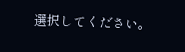選択してください。